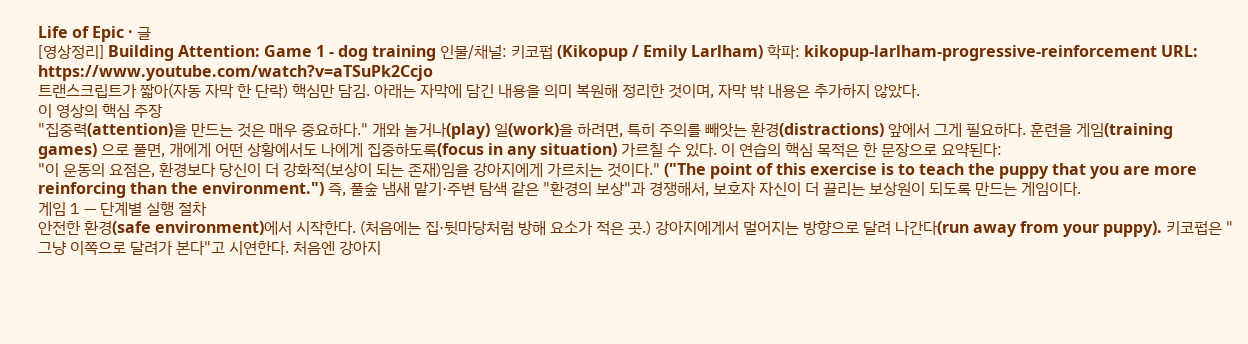Life of Epic · 글
[영상정리] Building Attention: Game 1 - dog training 인물/채널: 키코펍 (Kikopup / Emily Larlham) 학파: kikopup-larlham-progressive-reinforcement URL: https://www.youtube.com/watch?v=aTSuPk2Ccjo
트랜스크립트가 짧아(자동 자막 한 단락) 핵심만 담김. 아래는 자막에 담긴 내용을 의미 복원해 정리한 것이며, 자막 밖 내용은 추가하지 않았다.
이 영상의 핵심 주장
"집중력(attention)을 만드는 것은 매우 중요하다." 개와 놀거나(play) 일(work)을 하려면, 특히 주의를 빼앗는 환경(distractions) 앞에서 그게 필요하다. 훈련을 게임(training games) 으로 풀면, 개에게 어떤 상황에서도 나에게 집중하도록(focus in any situation) 가르칠 수 있다. 이 연습의 핵심 목적은 한 문장으로 요약된다:
"이 운동의 요점은, 환경보다 당신이 더 강화적(보상이 되는 존재)임을 강아지에게 가르치는 것이다." ("The point of this exercise is to teach the puppy that you are more reinforcing than the environment.") 즉, 풀숲 냄새 맡기·주변 탐색 같은 "환경의 보상"과 경쟁해서, 보호자 자신이 더 끌리는 보상원이 되도록 만드는 게임이다.
게임 1 — 단계별 실행 절차
안전한 환경(safe environment)에서 시작한다. (처음에는 집·뒷마당처럼 방해 요소가 적은 곳.) 강아지에게서 멀어지는 방향으로 달려 나간다(run away from your puppy). 키코펍은 "그냥 이쪽으로 달려가 본다"고 시연한다. 처음엔 강아지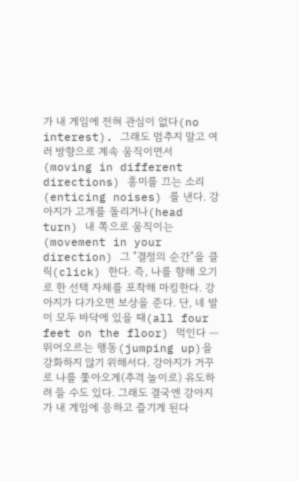가 내 게임에 전혀 관심이 없다(no interest). 그래도 멈추지 말고 여러 방향으로 계속 움직이면서(moving in different directions) 흥미를 끄는 소리(enticing noises) 를 낸다. 강아지가 고개를 돌리거나(head turn) 내 쪽으로 움직이는(movement in your direction) 그 "결정의 순간"을 클릭(click) 한다. 즉, 나를 향해 오기로 한 선택 자체를 포착해 마킹한다. 강아지가 다가오면 보상을 준다. 단, 네 발이 모두 바닥에 있을 때(all four feet on the floor) 먹인다 — 뛰어오르는 행동(jumping up)을 강화하지 않기 위해서다. 강아지가 거꾸로 나를 쫓아오게(추격 놀이로) 유도하려 들 수도 있다. 그래도 결국엔 강아지가 내 게임에 응하고 즐기게 된다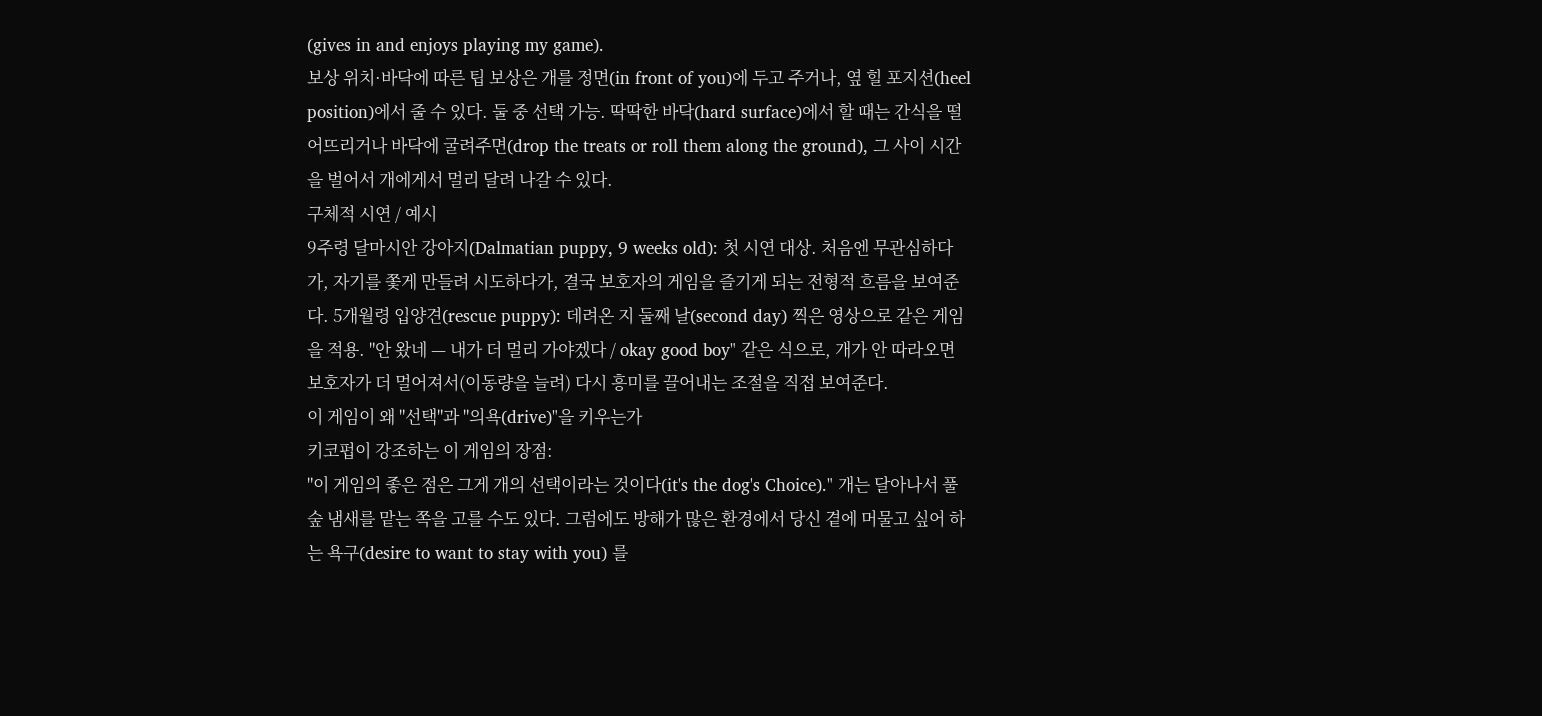(gives in and enjoys playing my game).
보상 위치·바닥에 따른 팁 보상은 개를 정면(in front of you)에 두고 주거나, 옆 힐 포지션(heel position)에서 줄 수 있다. 둘 중 선택 가능. 딱딱한 바닥(hard surface)에서 할 때는 간식을 떨어뜨리거나 바닥에 굴려주면(drop the treats or roll them along the ground), 그 사이 시간을 벌어서 개에게서 멀리 달려 나갈 수 있다.
구체적 시연 / 예시
9주령 달마시안 강아지(Dalmatian puppy, 9 weeks old): 첫 시연 대상. 처음엔 무관심하다가, 자기를 쫓게 만들려 시도하다가, 결국 보호자의 게임을 즐기게 되는 전형적 흐름을 보여준다. 5개월령 입양견(rescue puppy): 데려온 지 둘째 날(second day) 찍은 영상으로 같은 게임을 적용. "안 왔네 — 내가 더 멀리 가야겠다 / okay good boy" 같은 식으로, 개가 안 따라오면 보호자가 더 멀어져서(이동량을 늘려) 다시 흥미를 끌어내는 조절을 직접 보여준다.
이 게임이 왜 "선택"과 "의욕(drive)"을 키우는가
키코펍이 강조하는 이 게임의 장점:
"이 게임의 좋은 점은 그게 개의 선택이라는 것이다(it's the dog's Choice)." 개는 달아나서 풀숲 냄새를 맡는 쪽을 고를 수도 있다. 그럼에도 방해가 많은 환경에서 당신 곁에 머물고 싶어 하는 욕구(desire to want to stay with you) 를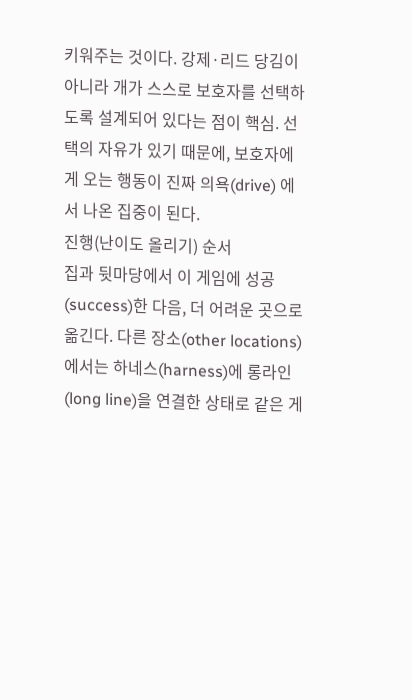키워주는 것이다. 강제·리드 당김이 아니라 개가 스스로 보호자를 선택하도록 설계되어 있다는 점이 핵심. 선택의 자유가 있기 때문에, 보호자에게 오는 행동이 진짜 의욕(drive) 에서 나온 집중이 된다.
진행(난이도 올리기) 순서
집과 뒷마당에서 이 게임에 성공(success)한 다음, 더 어려운 곳으로 옮긴다. 다른 장소(other locations)에서는 하네스(harness)에 롱라인(long line)을 연결한 상태로 같은 게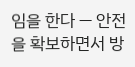임을 한다 — 안전을 확보하면서 방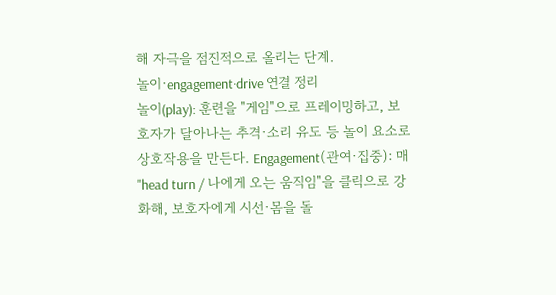해 자극을 점진적으로 올리는 단계.
놀이·engagement·drive 연결 정리
놀이(play): 훈련을 "게임"으로 프레이밍하고, 보호자가 달아나는 추격·소리 유도 등 놀이 요소로 상호작용을 만든다. Engagement(관여·집중): 매 "head turn / 나에게 오는 움직임"을 클릭으로 강화해, 보호자에게 시선·몸을 돌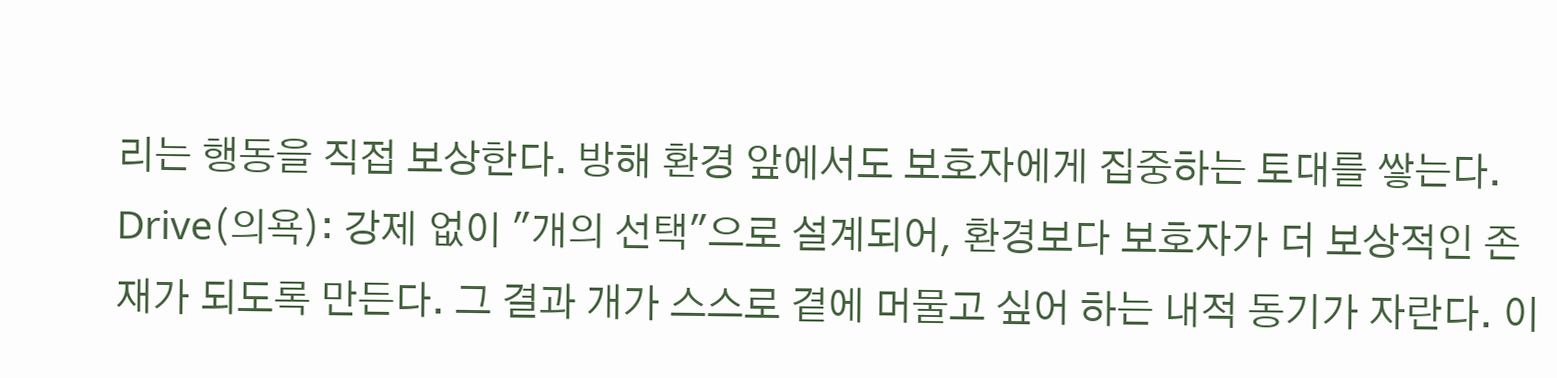리는 행동을 직접 보상한다. 방해 환경 앞에서도 보호자에게 집중하는 토대를 쌓는다. Drive(의욕): 강제 없이 "개의 선택"으로 설계되어, 환경보다 보호자가 더 보상적인 존재가 되도록 만든다. 그 결과 개가 스스로 곁에 머물고 싶어 하는 내적 동기가 자란다. 이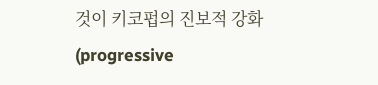것이 키코펍의 진보적 강화(progressive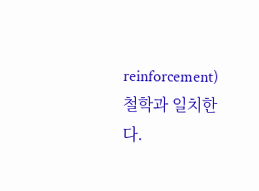reinforcement) 철학과 일치한다.